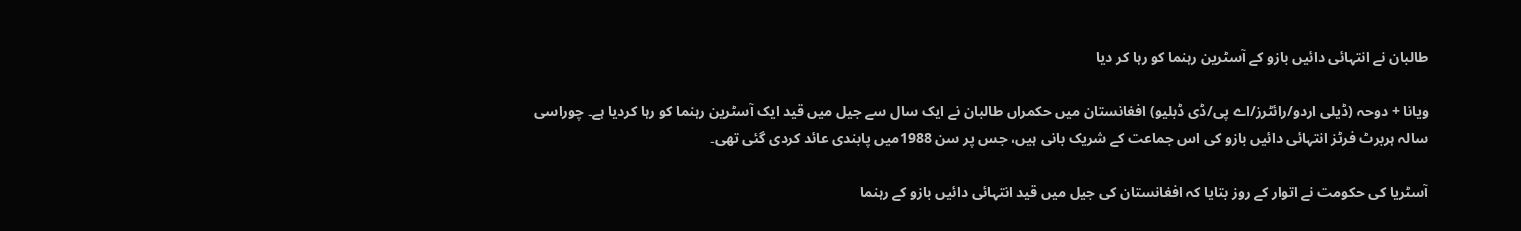طالبان نے انتہائی دائیں بازو کے آسٹرین رہنما کو رہا کر دیا

ویانا + دوحہ (ڈیلی اردو/رائٹرز/اے پی/ڈی ڈبلیو) افغانستان میں حکمراں طالبان نے ایک سال سے جیل میں قید ایک آسٹرین رہنما کو رہا کردیا ہے۔ چوراسی سالہ ہربرٹ فرٹز انتہائی دائیں بازو کی اس جماعت کے شریک بانی ہیں، جس پر سن 1988میں پابندی عائد کردی گئی تھی۔

آسٹریا کی حکومت نے اتوار کے روز بتایا کہ افغانستان کی جیل میں قید انتہائی دائیں بازو کے رہنما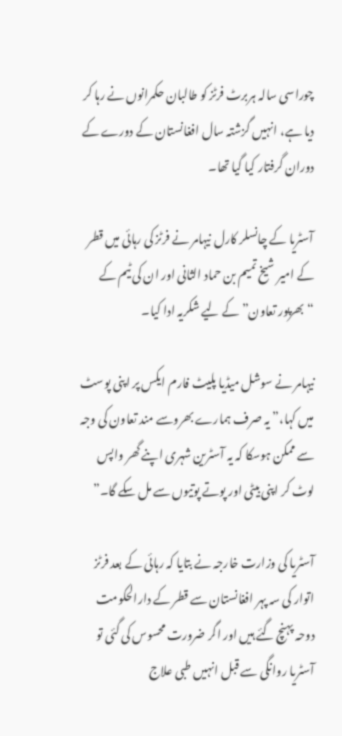چوراسی سالہ ہربرٹ فرٹز کو طالبان حکمرانوں نے رہا کر دیا ہے، انہیں گزشتہ سال افغانستان کے دورے کے دوران گرفتار کیا گیا تھا۔

آسٹریا کے چانسلر کارل نیہامر نے فرٹز کی رہائی میں قطر کے امیر شیخ تمیم بن حماد الثانی اور ان کی ٹیم کے “بھرپور تعاون” کے لیے شکریہ ادا کیا۔

نیہامر نے سوشل میڈیا پلیٹ فارم ایکس پر اپنی پوسٹ میں کہا،” یہ صرف ہمارے بھروسے مند تعاون کی وجہ سے ممکن ہوسکا کہ یہ آسٹرین شہری اپنے گھر واپس لوٹ کر اپنی بیٹی اور پوتے پوتیوں سے مل سکے گا۔”

آسٹریا کی وزارت خارجہ نے بتایا کہ رہائی کے بعد فرٹز اتوار کی سہ پہر افغانستان سے قطر کے دارالحکومت دوحہ پہنچ گئے ہیں اور اگر ضرورت محسوس کی گئی تو آسٹریا روانگی سے قبل انہیں طبی علاج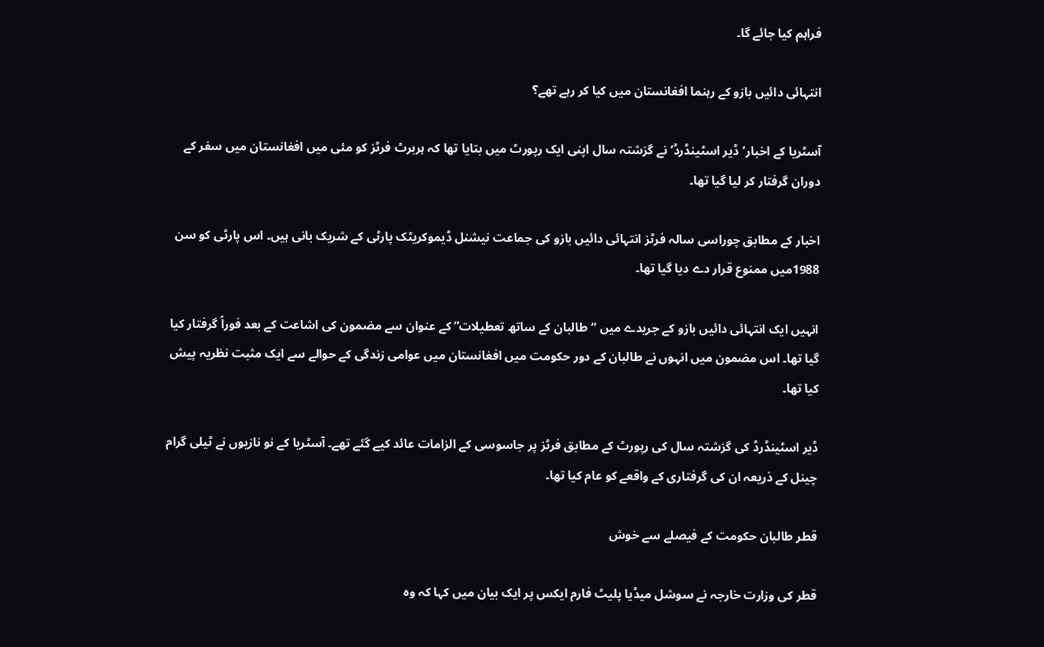فراہم کیا جائے گا۔

انتہائی دائیں بازو کے رہنما افغانستان میں کیا کر رہے تھے؟

آسٹریا کے اخبار’ڈیر اسٹینڈرڈ’ نے گزشتہ سال اپنی ایک رپورٹ میں بتایا تھا کہ ہربرٹ فرٹز کو مئی میں افغانستان میں سفر کے دوران گرفتار کر لیا گیا تھا۔

اخبار کے مطابق چوراسی سالہ فرٹز انتہائی دائیں بازو کی جماعت نیشنل ڈیموکریٹک پارٹی کے شریک بانی ہیں۔ اس پارٹی کو سن 1988میں ممنوع قرار دے دیا گیا تھا۔

انہیں ایک انتہائی دائیں بازو کے جریدے میں “طالبان کے ساتھ تعطیلات” کے عنوان سے مضمون کی اشاعت کے بعد فوراً گرفتار کیا گیا تھا۔ اس مضمون میں انہوں نے طالبان کے دور حکومت میں افغانستان میں عوامی زندگی کے حوالے سے ایک مثبت نظریہ پیش کیا تھا۔

ڈیر اسٹینڈرڈ کی گزشتہ سال کی رپورٹ کے مطابق فرٹز پر جاسوسی کے الزامات عائد کیے گئے تھے۔ آسٹریا کے نو نازیوں نے ٹیلی گرام چینل کے ذریعہ ان کی گرفتاری کے واقعے کو عام کیا تھا۔

قطر طالبان حکومت کے فیصلے سے خوش

قطر کی وزارت خارجہ نے سوشل میڈیا پلیٹ فارم ایکس پر ایک بیان میں کہا کہ وہ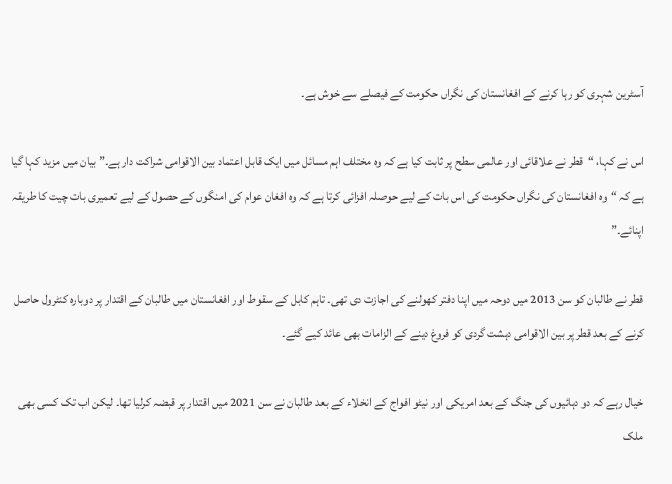آسٹرین شہری کو رہا کرنے کے افغانستان کی نگراں حکومت کے فیصلے سے خوش ہے۔

اس نے کہا، “قطر نے علاقائی اور عالمی سطح پر ثابت کیا ہے کہ وہ مختلف اہم مسائل میں ایک قابل اعتماد بین الاقوامی شراکت دار ہے۔” بیان میں مزید کہا گیا ہے کہ “وہ افغانستان کی نگراں حکومت کی اس بات کے لیے حوصلہ افزائی کرتا ہے کہ وہ افغان عوام کی امنگوں کے حصول کے لیے تعمیری بات چیت کا طریقہ اپنائے۔”

قطر نے طالبان کو سن 2013 میں دوحہ میں اپنا دفتر کھولنے کی اجازت دی تھی۔ تاہم کابل کے سقوط اور افغانستان میں طالبان کے اقتدار پر دوبارہ کنٹرول حاصل کرنے کے بعد قطر پر بین الاقوامی دہشت گردی کو فروغ دینے کے الزامات بھی عائد کیے گئے۔

خیال رہے کہ دو دہائیوں کی جنگ کے بعد امریکی اور نیٹو افواج کے انخلاء کے بعد طالبان نے سن 2021 میں اقتدار پر قبضہ کرلیا تھا۔ لیکن اب تک کسی بھی ملک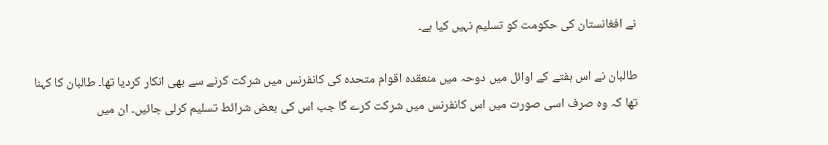نے افغانستان کی حکومت کو تسلیم نہیں کیا ہے۔

طالبان نے اس ہفتے کے اوائل میں دوحہ میں منعقدہ اقوام متحدہ کی کانفرنس میں شرکت کرنے سے بھی انکار کردیا تھا۔ طالبان کا کہنا تھا کہ وہ صرف اسی صورت میں اس کانفرنس میں شرکت کرے گا جب اس کی بعض شرائط تسلیم کرلی جائیں۔ ان میں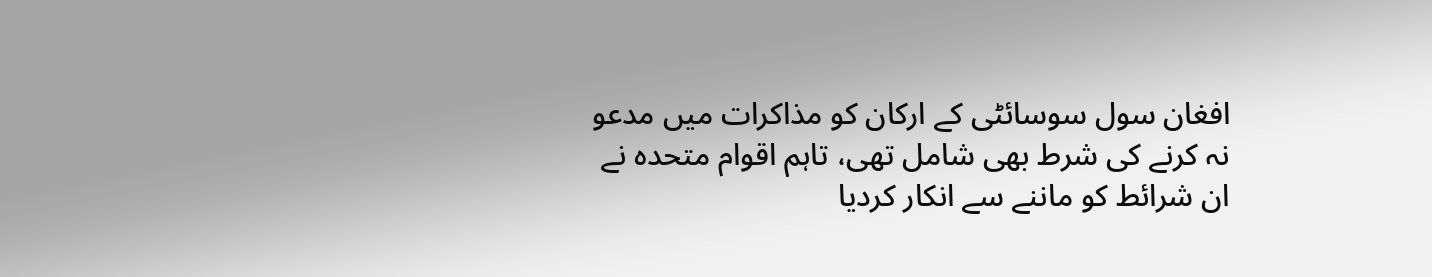افغان سول سوسائٹی کے ارکان کو مذاکرات میں مدعو نہ کرنے کی شرط بھی شامل تھی، تاہم اقوام متحدہ نے ان شرائط کو ماننے سے انکار کردیا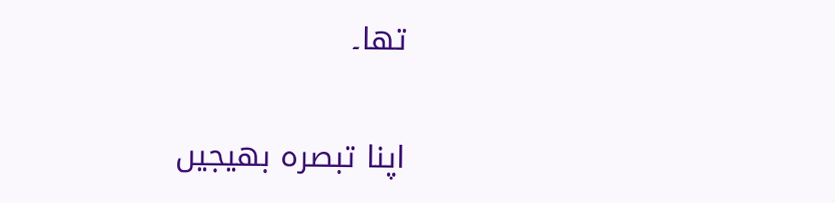تھا۔

اپنا تبصرہ بھیجیں